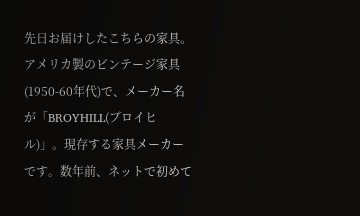先日お届けしたこちらの家具。
アメリカ製のビンテージ家具(1950-60年代)で、メーカー名が「BROYHILL(ブロイヒル)」。現存する家具メーカーです。数年前、ネットで初めて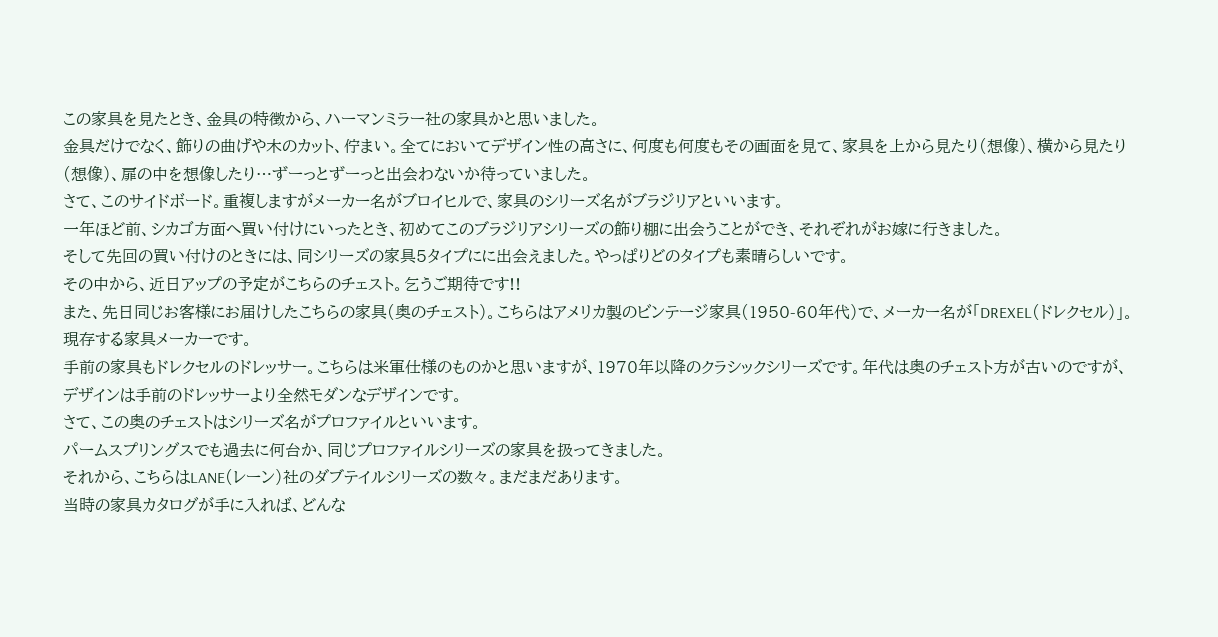この家具を見たとき、金具の特徴から、ハーマンミラー社の家具かと思いました。
金具だけでなく、飾りの曲げや木のカット、佇まい。全てにおいてデザイン性の高さに、何度も何度もその画面を見て、家具を上から見たり(想像)、横から見たり(想像)、扉の中を想像したり…ずーっとずーっと出会わないか待っていました。
さて、このサイドボード。重複しますがメーカー名がブロイヒルで、家具のシリーズ名がブラジリアといいます。
一年ほど前、シカゴ方面へ買い付けにいったとき、初めてこのブラジリアシリーズの飾り棚に出会うことができ、それぞれがお嫁に行きました。
そして先回の買い付けのときには、同シリーズの家具5タイプにに出会えました。やっぱりどのタイプも素晴らしいです。
その中から、近日アップの予定がこちらのチェスト。乞うご期待です!!
また、先日同じお客様にお届けしたこちらの家具(奥のチェスト)。こちらはアメリカ製のビンテージ家具(1950-60年代)で、メーカー名が「DREXEL(ドレクセル)」。現存する家具メーカーです。
手前の家具もドレクセルのドレッサー。こちらは米軍仕様のものかと思いますが、1970年以降のクラシックシリーズです。年代は奥のチェスト方が古いのですが、デザインは手前のドレッサーより全然モダンなデザインです。
さて、この奥のチェストはシリーズ名がプロファイルといいます。
パームスプリングスでも過去に何台か、同じプロファイルシリーズの家具を扱ってきました。
それから、こちらはLANE(レーン)社のダブテイルシリーズの数々。まだまだあります。
当時の家具カタログが手に入れば、どんな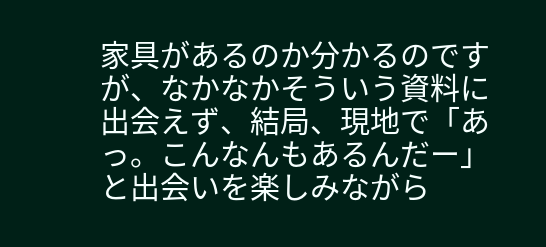家具があるのか分かるのですが、なかなかそういう資料に出会えず、結局、現地で「あっ。こんなんもあるんだー」と出会いを楽しみながら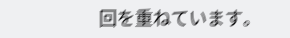回を重ねています。